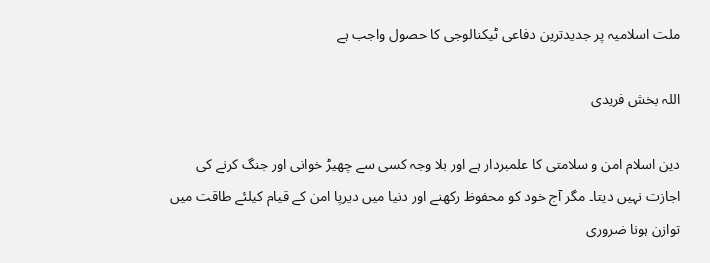ملت اسلامیہ پر جدیدترین دفاعی ٹیکنالوجی کا حصول واجب ہے

اللہ بخش فریدی

دین اسلام امن و سلامتی کا علمبردار ہے اور بلا وجہ کسی سے چھیڑ خوانی اور جنگ کرنے کی اجازت نہیں دیتا۔ مگر آج خود کو محفوظ رکھنے اور دنیا میں دیرپا امن کے قیام کیلئے طاقت میں توازن ہونا ضروری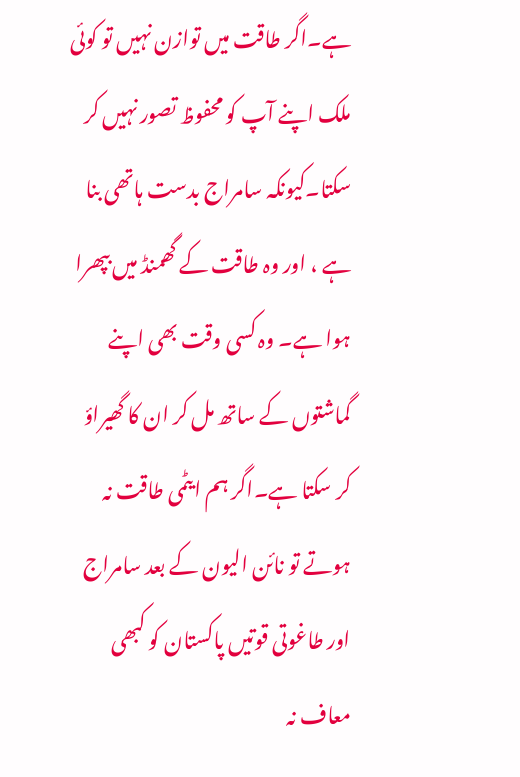ہے۔اگر طاقت میں توازن نہیں تو کوئی ملک اپنے آپ کو محفوظ تصور نہیں کر سکتا۔کیونکہ سامراج بدست ہاتھی بنا ہے ، اور وہ طاقت کے گھمنڈ میں بپھرا ہوا ہے۔ وہ کسی وقت بھی اپنے گماشتوں کے ساتھ مل کر ان کا گھیراؤ کر سکتا ہے۔اگر ہم ایٹمی طاقت نہ ہوتے تو نائن الیون کے بعد سامراج اور طاغوتی قوتیں پاکستان کو کبھی معاف نہ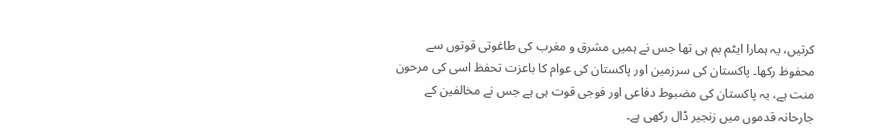کرتیں، یہ ہمارا ایٹم بم ہی تھا جس نے ہمیں مشرق و مغرب کی طاغوتی قوتوں سے محفوظ رکھا۔ پاکستان کی سرزمین اور پاکستان کی عوام کا باعزت تحفظ اسی کی مرحون منت ہے، یہ پاکستان کی مضبوط دفاعی اور فوجی قوت ہی ہے جس نے مخالفین کے جارحانہ قدموں میں زنجیر ڈال رکھی ہے۔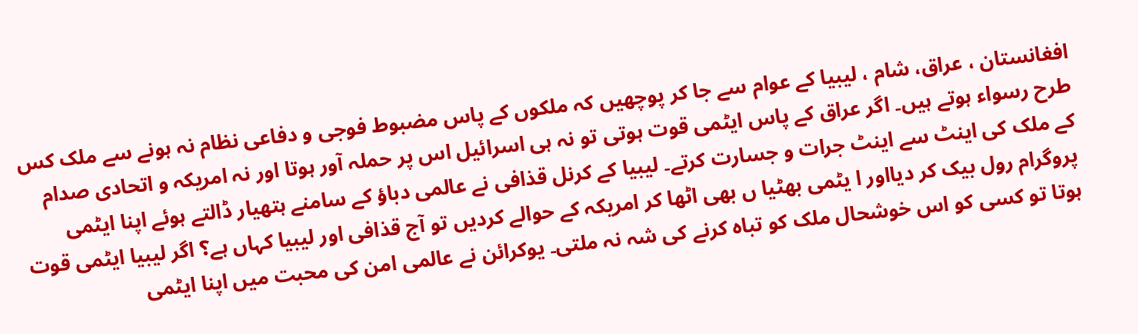افغانستان ، عراق، شام ، لیبیا کے عوام سے جا کر پوچھیں کہ ملکوں کے پاس مضبوط فوجی و دفاعی نظام نہ ہونے سے ملک کس طرح رسواء ہوتے ہیں۔ اگر عراق کے پاس ایٹمی قوت ہوتی تو نہ ہی اسرائیل اس پر حملہ آور ہوتا اور نہ امریکہ و اتحادی صدام کے ملک کی اینٹ سے اینٹ جرات و جسارت کرتے۔ لیبیا کے کرنل قذافی نے عالمی دباؤ کے سامنے ہتھیار ڈالتے ہوئے اپنا ایٹمی پروگرام رول بیک کر دیااور ا یٹمی بھٹیا ں بھی اٹھا کر امریکہ کے حوالے کردیں تو آج قذافی اور لیبیا کہاں ہے؟ اگر لیبیا ایٹمی قوت ہوتا تو کسی کو اس خوشحال ملک کو تباہ کرنے کی شہ نہ ملتی۔ یوکرائن نے عالمی امن کی محبت میں اپنا ایٹمی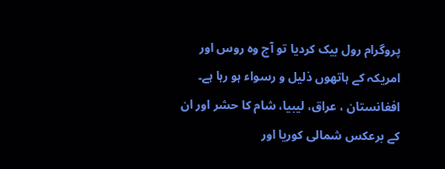پروگرام رول بیک کردیا تو آج وہ روس اور امریکہ کے ہاتھوں ذلیل و رسواء ہو رہا ہے۔ افغانستان ، عراق، لیبیا، شام کا حشر اور ان کے برعکس شمالی کوریا اور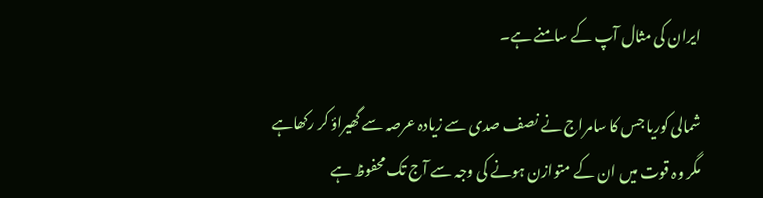ایران کی مثال آپ کے سامنے ہے۔

شمالی کوریا جس کا سامراج نے نصف صدی سے زیادہ عرصہ سے گھیراؤ کر رکھاہے مگر وہ قوت میں ان کے متوازن ہونے کی وجہ سے آج تک محفوظ ہے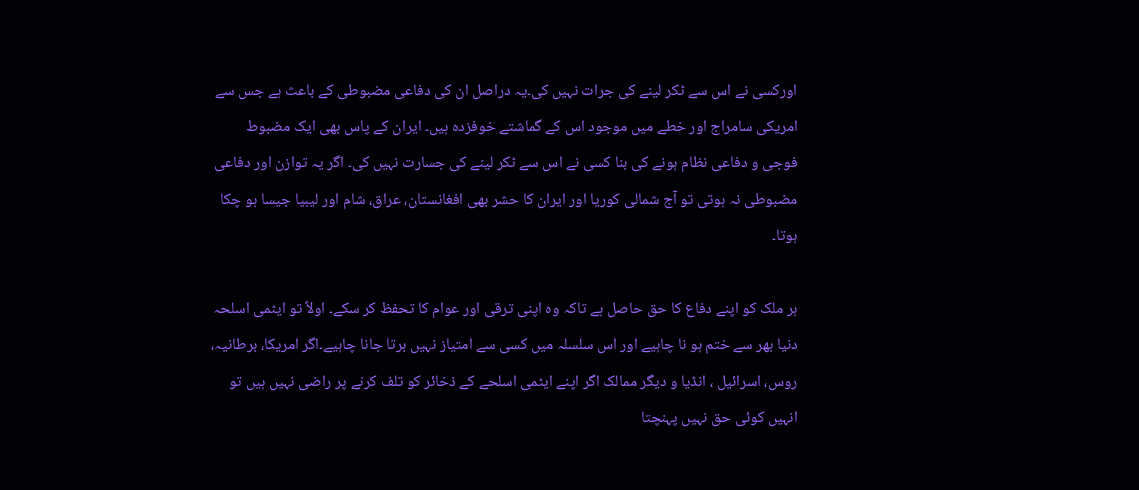اورکسی نے اس سے ٹکر لینے کی جرات نہیں کی۔یہ دراصل ان کی دفاعی مضبوطی کے باعث ہے جس سے امریکی سامراج اور خطے میں موجود اس کے گماشتے خوفزدہ ہیں۔ ایران کے پاس بھی ایک مضبوط فوجی و دفاعی نظام ہونے کی بنا کسی نے اس سے ٹکر لینے کی جسارت نہیں کی۔ اگر یہ توازن اور دفاعی مضبوطی نہ ہوتی تو آج شمالی کوریا اور ایران کا حشر بھی افغانستان، عراق، شام اور لیبیا جیسا ہو چکا ہوتا۔

ہر ملک کو اپنے دفاع کا حق حاصل ہے تاکہ وہ اپنی ترقی اور عوام کا تحفظ کر سکے۔ اولاً تو ایٹمی اسلحہ دنیا بھر سے ختم ہو نا چاہیے اور اس سلسلہ میں کسی سے امتیاز نہیں برتا جانا چاہیے۔اگر امریکا، برطانیہ، روس، اسرائیل ، انڈیا و دیگر ممالک اگر اپنے ایٹمی اسلحے کے ذخائر کو تلف کرنے پر راضی نہیں ہیں تو انہیں کوئی حق نہیں پہنچتا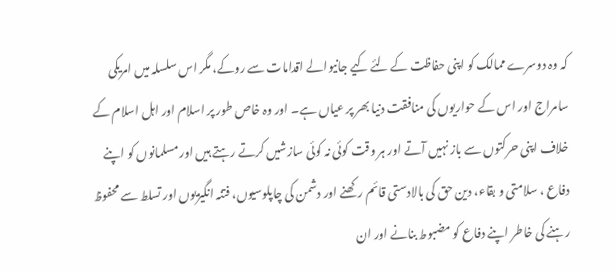کہ وہ دوسرے ممالک کو اپنی حفاظت کے لئے کیے جانیوالے اقدامات سے روکے، مگر اس سلسلہ میں امریکی سامراج اور اس کے حواریوں کی منافقت دنیا بھر پر عیاں ہے۔ اور وہ خاص طور پر اسلام اور اہل اسلام کے خلاف اپنی حرکتوں سے باز نہیں آتے اور ہر وقت کوئی نہ کوئی سازشیں کرتے رہتے ہیں اور مسلمانوں کو اپنے دفاع ، سلامتی و بقاء، دین حق کی بالادستی قائم رکھنے اور دشمن کی چاپلوسیوں، فتنہ انگیزیوں اور تسلط سے محفوظ رہنے کی خاطر اپنے دفاع کو مضبوط بنانے اور ان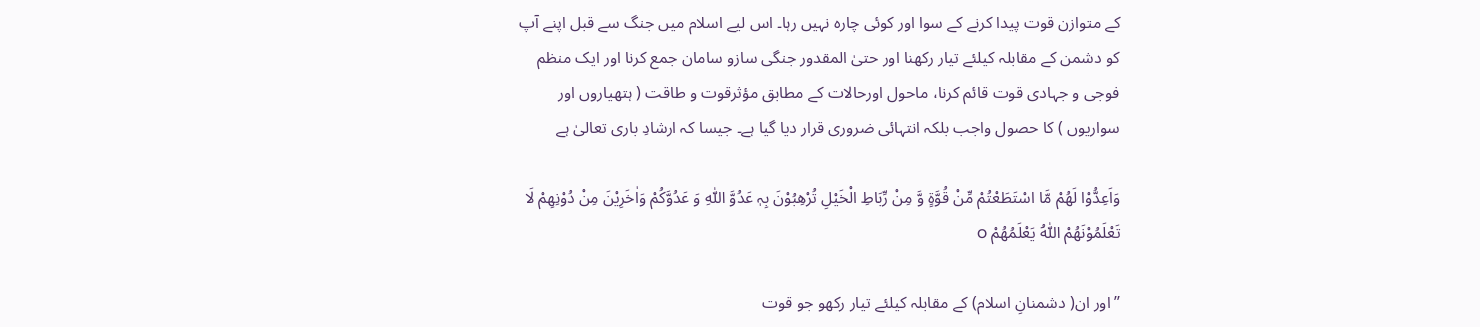کے متوازن قوت پیدا کرنے کے سوا اور کوئی چارہ نہیں رہا۔ اس لیے اسلام میں جنگ سے قبل اپنے آپ کو دشمن کے مقابلہ کیلئے تیار رکھنا اور حتیٰ المقدور جنگی سازو سامان جمع کرنا اور ایک منظم فوجی و جہادی قوت قائم کرنا، ماحول اورحالات کے مطابق مؤثرقوت و طاقت ( ہتھیاروں اور سواریوں ) کا حصول واجب بلکہ انتہائی ضروری قرار دیا گیا ہے۔ جیسا کہ ارشادِ باری تعالیٰ ہے

وَاَعِدُّوْا لَھُمْ مَّا اسْتَطَعْتُمْ مِّنْ قُوَّۃٍ وَّ مِنْ رِّبَاطِ الْخَیْلِ تُرْھِبُوْنَ بِہٖ عَدُوَّ اللّٰہِ وَ عَدُوَّکُمْ وَاٰخَرِیْنَ مِنْ دُوْنِھِمْ لَا تَعْلَمُوْنَھُمْ اَللّٰہُ یَعْلَمُھُمْ o

’’اور ان( دشمنانِ اسلام) کے مقابلہ کیلئے تیار رکھو جو قوت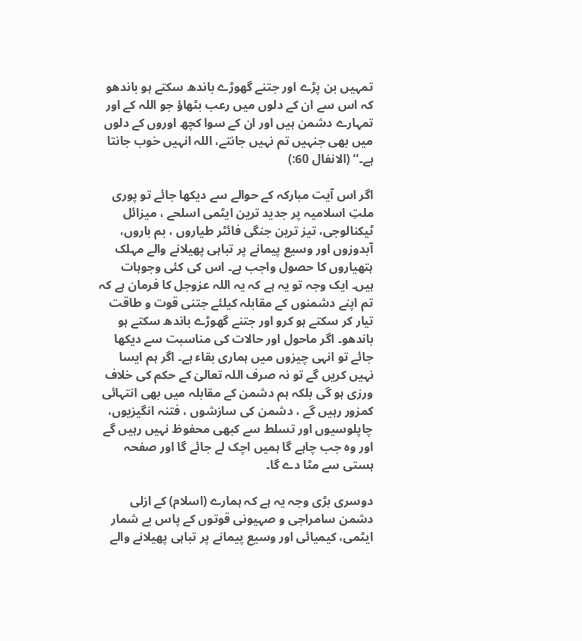تمہیں بن پڑے اور جتنے گھوڑے باندھ سکتے ہو باندھو کہ اس سے ان کے دلوں میں رعب بٹھاؤ جو اللہ کے اور تمہارے دشمن ہیں اور ان کے سوا کچھ اوروں کے دلوں میں بھی جنہیں تم نہیں جانتے، اللہ انہیں خوب جانتا ہے۔‘‘ (الانفال 60:)

اگر اس آیت مبارکہ کے حوالے سے دیکھا جائے تو پوری ملتِ اسلامیہ پر جدید ترین ایٹمی اسلحے ، میزائل ٹیکنالوجی، تیز ترین جنگی فائٹر طیاروں ، بم باروں، آبدوزوں اور وسیع پیمانے پر تباہی پھیلانے والے مہلک ہتھیاروں کا حصول واجب ہے۔ اس کی کئی وجوہات ہیں۔ ایک وجہ تو یہ ہے کہ یہ اللہ عزوجل کا فرمان ہے کہ تم اپنے دشمنوں کے مقابلہ کیلئے جتنی قوت و طاقت تیار کر سکتے ہو کرو اور جتنے گھوڑے باندھ سکتے ہو باندھو۔ اگر ماحول اور حالات کی مناسبت سے دیکھا جائے تو انہی چیزوں میں ہماری بقاء ہے۔ اگر ہم ایسا نہیں کریں گے تو نہ صرف اللہ تعالیٰ کے حکم کی خلاف ورزی ہو گی بلکہ ہم دشمن کے مقابلہ میں بھی انتہائی کمزور رہیں گے ، دشمن کی سازشوں ، فتنہ انگیزیوں، چاپلوسیوں اور تسلط سے کبھی محفوظ نہیں رہیں گے اور وہ جب چاہے گا ہمیں اچک لے جائے گا اور صفحہ ہستی سے مٹا دے گا۔

دوسری بڑی وجہ یہ ہے کہ ہمارے (اسلام) کے ازلی دشمن سامراجی و صہیونی قوتوں کے پاس بے شمار ایٹمی، کیمیائی اور وسیع پیمانے پر تباہی پھیلانے والے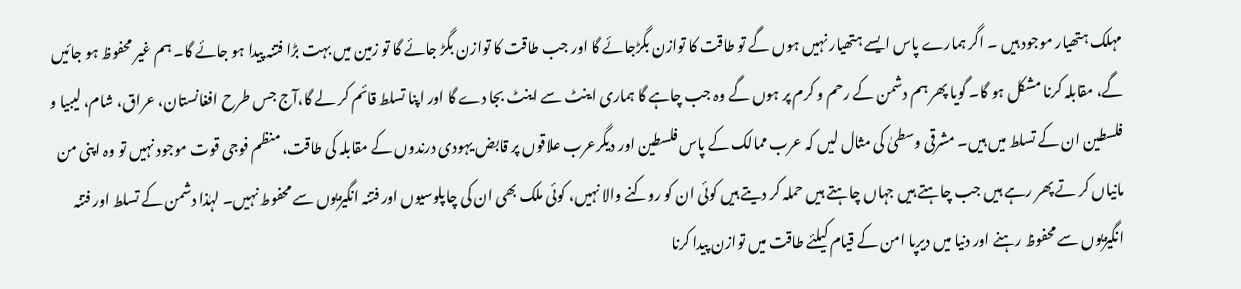مہلک ہتھیار موجود ہیں ۔ اگر ہمارے پاس ایسے ہتھیار نہیں ہوں گے تو طاقت کا توازن بگڑجائے گا اور جب طاقت کا توازن بگڑ جائے گا تو زمین میں بہت بڑا فتنہ پیدا ہو جائے گا۔ ہم غیر محفوظ ہو جائیں گے، مقابلہ کرنا مشکل ہو گا۔ گویا پھر ہم دشمن کے رحم و کرم پر ہوں گے وہ جب چاہے گا ہماری اینٹ سے اینٹ بجا دے گا اور اپنا تسلط قائم کر لے گا،آج جس طرح افغانستان، عراق، شام، لیبیا و فلسطین ان کے تسلط میں ہیں۔ مشرقی وسطیٰ کی مثال لیں کہ عرب ممالک کے پاس فلسطین اور دیگرعرب علاقوں پر قابض یہودی درندوں کے مقابلہ کی طاقت، منظم فوجی قوت موجود نہیں تو وہ اپنی من مانیاں کر تے پھر رہے ہیں جب چاہتے ہیں جہاں چاہتے ہیں حملہ کر دیتے ہیں کوئی ان کو روکنے والا نہیں، کوئی ملک بھی ان کی چاپلوسیوں اور فتنہ انگیزیوں سے محفوط نہیں۔ لہٰذا دشمن کے تسلط اور فتنہ انگیزیوں سے محفوظ رہنے اور دنیا میں دیرپا امن کے قیام کیلئے طاقت میں توازن پیدا کرنا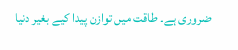ضروری ہے۔ طاقت میں توازن پیدا کیے بغیر دنیا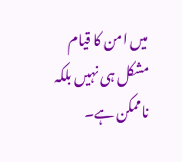میں امن کا قیام مشکل ہی نہیں بلکہ ناممکن ہے۔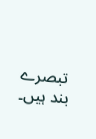تبصرے بند ہیں۔